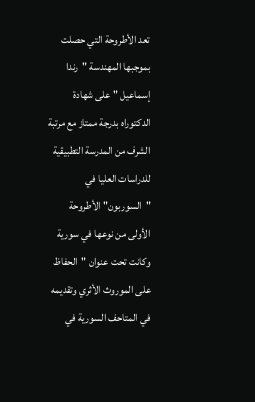تعد الأطروحة التي حصلت بموجبها المهندسة "رندا إسماعيل " على شهادة الدكتوراه بدرجة ممتاز مع مرتبة الشرف من المدرسة التطبيقية للدراسات العليا في "السوربون" الأطروحة الأولى من نوعها في سورية وكانت تحت عنوان "الحفاظ على الموروث الأثري وتقديمه في المتاحف السورية في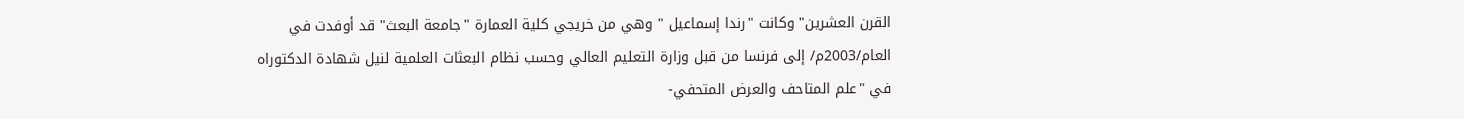القرن العشرين" وكانت "رندا إسماعيل " وهي من خريجي كلية العمارة "جامعة البعث" قد أوفدت في العام/2003م/ إلى فرنسا من قبل وزارة التعليم العالي وحسب نظام البعثات العلمية لنيل شهادة الدكتوراه في "علم المتاحف والعرض المتحفي-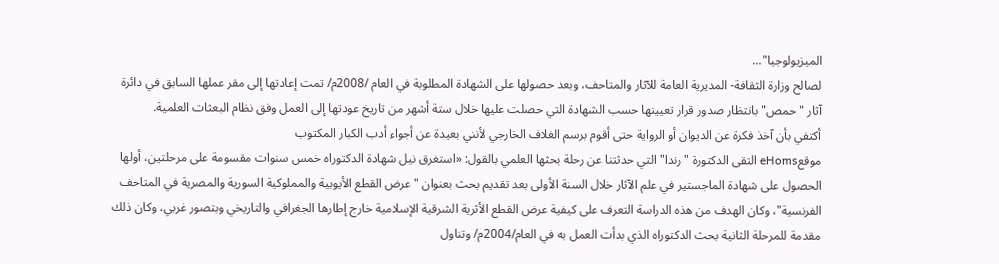الميزيولوجيا"...
لصالح وزارة الثقافة- المديرية العامة للآثار والمتاحف، وبعد حصولها على الشهادة المطلوبة في العام /2008م/ تمت إعادتها إلى مقر عملها السابق في دائرة آثار "حمص" بانتظار صدور قرار تعيينها حسب الشهادة التي حصلت عليها خلال ستة أشهر من تاريخ عودتها إلى العمل وفق نظام البعثات العلمية.
أكتفي بأن آخذ فكرة عن الديوان أو الرواية حتى أقوم برسم الغلاف الخارجي لأنني بعيدة عن أجواء أدب الكبار المكتوب
موقعeHoms التقى الدكتورة "رندا" التي حدثتنا عن رحلة بحثها العلمي بالقول: «استغرق نيل شهادة الدكتوراه خمس سنوات مقسومة على مرحلتين، أولها الحصول على شهادة الماجستير في علم الآثار خلال السنة الأولى بعد تقديم بحث بعنوان "عرض القطع الأيوبية والمملوكية السورية والمصرية في المتاحف الفرنسية"، وكان الهدف من هذه الدراسة التعرف على كيفية عرض القطع الأثرية الشرقية الإسلامية خارج إطارها الجغرافي والتاريخي وبتصور غربي، وكان ذلك مقدمة للمرحلة الثانية بحث الدكتوراه الذي بدأت العمل به في العام/2004م/ وتناول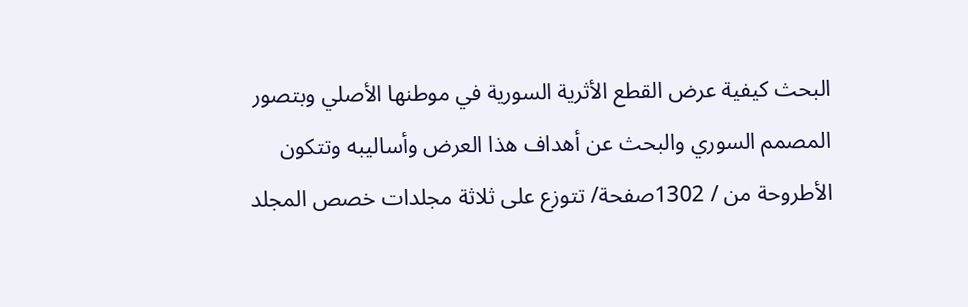البحث كيفية عرض القطع الأثرية السورية في موطنها الأصلي وبتصور المصمم السوري والبحث عن أهداف هذا العرض وأساليبه وتتكون الأطروحة من / 1302صفحة/ تتوزع على ثلاثة مجلدات خصص المجلد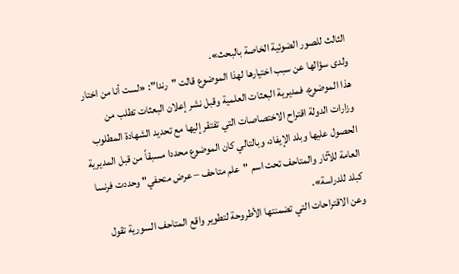الثالث للصور الضوئية الخاصة بالبحث».
ولدى سؤالها عن سبب اختيارها لهذا الموضوع قالت "رندا": «لست أنا من اختار هذا الموضوع، فمديرية البعثات العلمية وقبل نشر إعلان البعثات تطلب من وزارات الدولة اقتراح الاختصاصات التي تفتقر إليها مع تحديد الشهادة المطلوب الحصول عليها وبلد الإيفاد، وبالتالي كان الموضوع محددا مسبقاً من قبل المديرية العامة للآثار والمتاحف تحت اسم "علم متاحف – عرض متحفي" وحددت فرنسا كبلد للدراسة».
وعن الاقتراحات التي تضمنتها الأطروحة لتطوير واقع المتاحف السورية تقول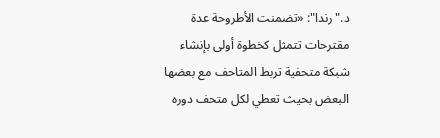د."رندا": «تضمنت الأطروحة عدة مقترحات تتمثل كخطوة أولى بإنشاء شبكة متحفية تربط المتاحف مع بعضها البعض بحيث تعطي لكل متحف دوره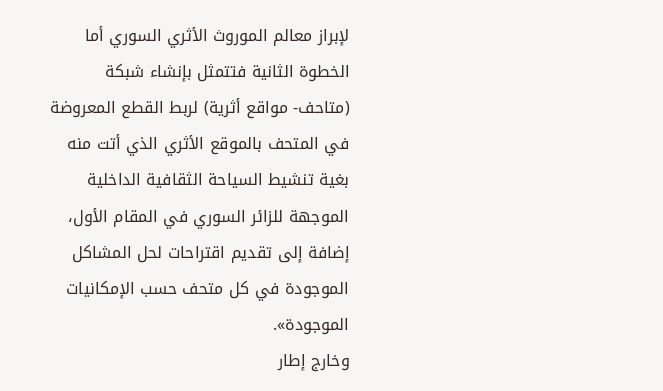لإبراز معالم الموروث الأثري السوري أما الخطوة الثانية فتتمثل بإنشاء شبكة (متاحف- مواقع أثرية) لربط القطع المعروضة في المتحف بالموقع الأثري الذي أتت منه بغية تنشيط السياحة الثقافية الداخلية الموجهة للزائر السوري في المقام الأول، إضافة إلى تقديم اقتراحات لحل المشاكل الموجودة في كل متحف حسب الإمكانيات الموجودة».
وخارج إطار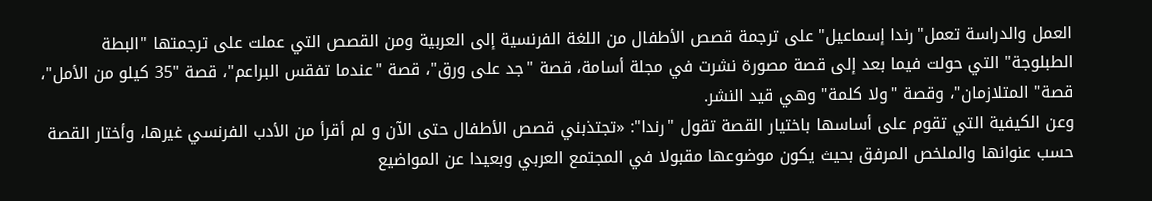العمل والدراسة تعمل"رندا إسماعيل" على ترجمة قصص الأطفال من اللغة الفرنسية إلى العربية ومن القصص التي عملت على ترجمتها "البطة الطبلوجة" التي حولت فيما بعد إلى قصة مصورة نشرت في مجلة أسامة، قصة "جد على ورق"، قصة "عندما تفقس البراعم"، قصة "35 كيلو من الأمل"، قصة" المتلازمان"، وقصة "ولا كلمة" وهي قيد النشر.
وعن الكيفية التي تقوم على أساسها باختيار القصة تقول "رندا": «تجتذبني قصص الأطفال حتى الآن و لم أقرأ من الأدب الفرنسي غيرها، وأختار القصة حسب عنوانها والملخص المرفق بحيث يكون موضوعها مقبولا في المجتمع العربي وبعيدا عن المواضيع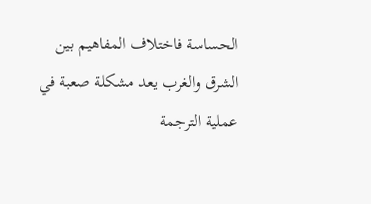الحساسة فاختلاف المفاهيم بين الشرق والغرب يعد مشكلة صعبة في عملية الترجمة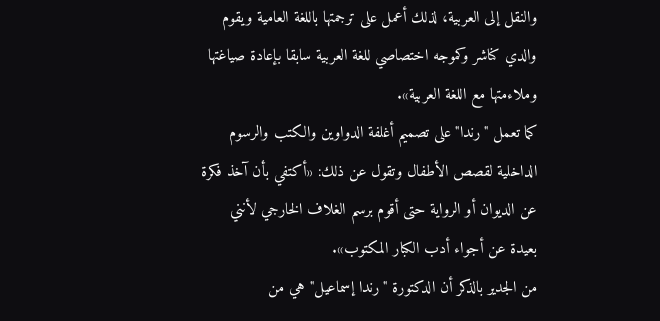والنقل إلى العربية، لذلك أعمل على ترجمتها باللغة العامية ويقوم والدي كناشر وكموجه اختصاصي للغة العربية سابقا بإعادة صياغتها وملاءمتها مع اللغة العربية».
كما تعمل "رندا" على تصميم أغلفة الدواوين والكتب والرسوم الداخلية لقصص الأطفال وتقول عن ذلك: «أكتفي بأن آخذ فكرة عن الديوان أو الرواية حتى أقوم برسم الغلاف الخارجي لأنني بعيدة عن أجواء أدب الكبار المكتوب».
من الجدير بالذكر أن الدكتورة "رندا إسماعيل" هي من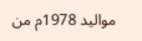مواليد 1978م من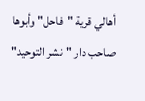أهالي قرية "فاحل" وأبوها صاحب دار "نشر التوحيد"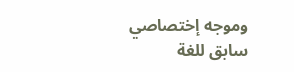وموجه إختصاصي سابق للغة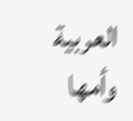العربية وأمها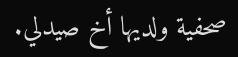صحفية ولديها أخ صيدلي.